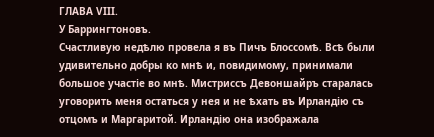ГЛАВА VIII.
У Баррингтоновъ.
Счастливую недѣлю провела я въ Пичъ Блоссомѣ. Всѣ были удивительно добры ко мнѣ и, повидимому, принимали большое участіе во мнѣ. Мистриссъ Девоншайръ старалась уговорить меня остаться у нея и не ѣхать въ Ирландію съ отцомъ и Маргаритой. Ирландію она изображала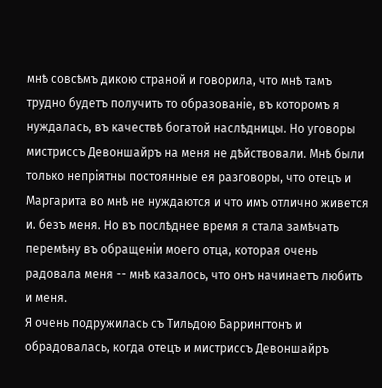мнѣ совсѣмъ дикою страной и говорила, что мнѣ тамъ трудно будетъ получить то образованіе, въ которомъ я нуждалась, въ качествѣ богатой наслѣдницы. Но уговоры мистриссъ Девоншайръ на меня не дѣйствовали. Мнѣ были только непріятны постоянные ея разговоры, что отецъ и Маргарита во мнѣ не нуждаются и что имъ отлично живется и. безъ меня. Но въ послѣднее время я стала замѣчать перемѣну въ обращеніи моего отца, которая очень радовала меня -- мнѣ казалось, что онъ начинаетъ любить и меня.
Я очень подружилась съ Тильдою Баррингтонъ и обрадовалась, когда отецъ и мистриссъ Девоншайръ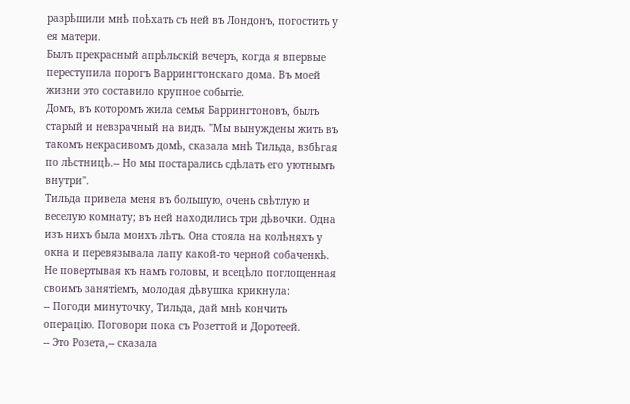разрѣшили мнѣ поѣхать съ ней въ Лондонъ, погостить у ея матери.
Былъ прекрасный апрѣльскій вечеръ, когда я впервые переступила порогъ Варрингтонскаго дома. Въ моей жизни это составило крупное событіе.
Домъ, въ которомъ жила семья Баррингтоновъ, былъ старый и невзрачный на видъ. "Мы вынуждены жить въ такомъ некрасивомъ домѣ, сказала мнѣ Тильда, взбѣгая по лѣстницѣ.-- Но мы постарались сдѣлать его уютнымъ внутри".
Тильда привела меня въ большую, очень свѣтлую и веселую комнату; въ ней находились три дѣвочки. Одна изъ нихъ была моихъ лѣтъ. Она стояла на колѣняхъ у окна и перевязывала лапу какой-то черной собаченкѣ. Не повертывая къ намъ головы, и всецѣло поглощенная своимъ занятіемъ, молодая дѣвушка крикнула:
-- Погоди минуточку, Тильда, дай мнѣ кончить операцію. Поговори пока съ Розеттой и Доротеей.
-- Это Розета,-- сказала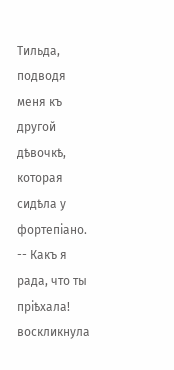Тильда, подводя меня къ другой дѣвочкѣ, которая сидѣла у фортепіано.
-- Какъ я рада, что ты пріѣхала! воскликнула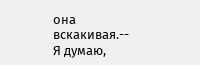она вскакивая.-- Я думаю,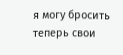я могу бросить теперь свои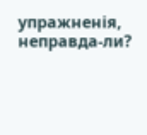упражненія, неправда-ли?